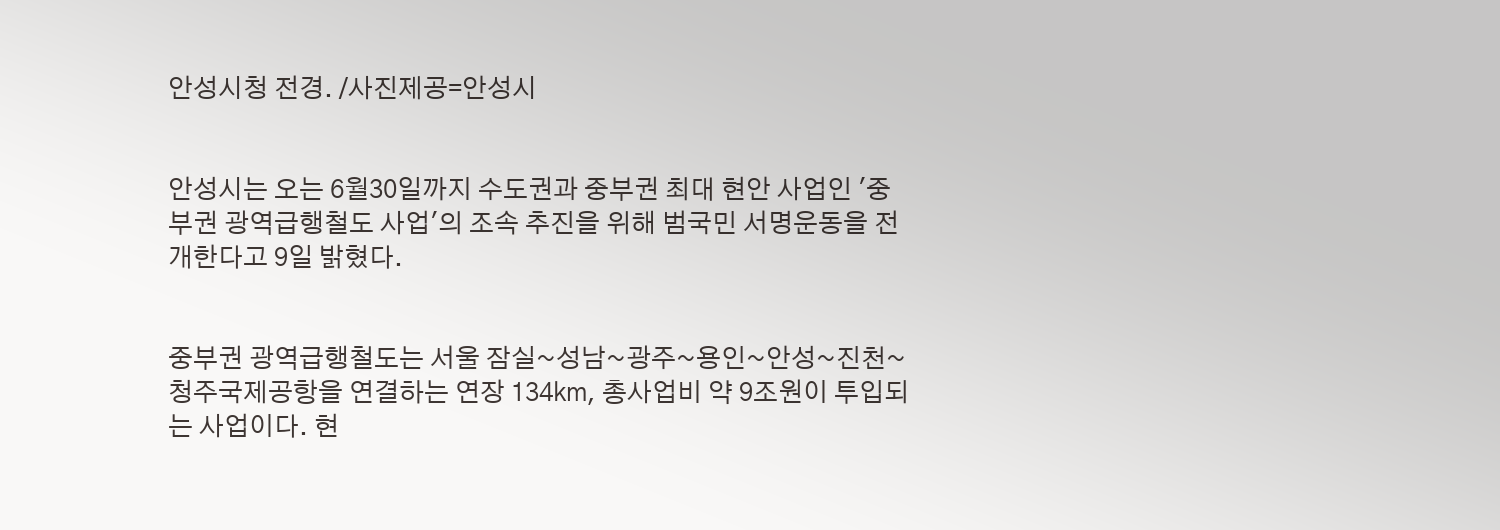안성시청 전경. /사진제공=안성시


안성시는 오는 6월30일까지 수도권과 중부권 최대 현안 사업인 '중부권 광역급행철도 사업'의 조속 추진을 위해 범국민 서명운동을 전개한다고 9일 밝혔다.


중부권 광역급행철도는 서울 잠실~성남~광주~용인~안성~진천~청주국제공항을 연결하는 연장 134㎞, 총사업비 약 9조원이 투입되는 사업이다. 현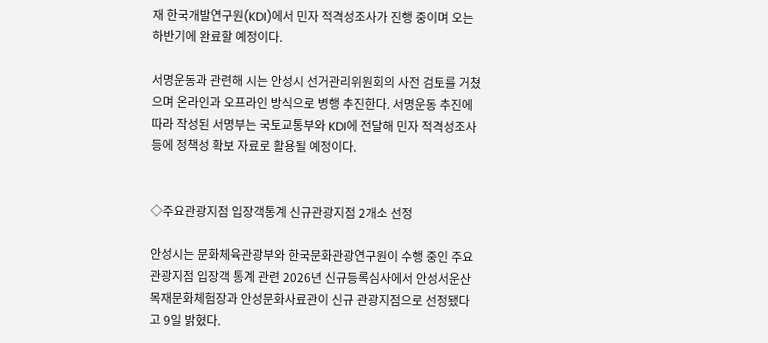재 한국개발연구원(KDI)에서 민자 적격성조사가 진행 중이며 오는 하반기에 완료할 예정이다.

서명운동과 관련해 시는 안성시 선거관리위원회의 사전 검토를 거쳤으며 온라인과 오프라인 방식으로 병행 추진한다. 서명운동 추진에 따라 작성된 서명부는 국토교통부와 KDI에 전달해 민자 적격성조사 등에 정책성 확보 자료로 활용될 예정이다.


◇주요관광지점 입장객통계 신규관광지점 2개소 선정

안성시는 문화체육관광부와 한국문화관광연구원이 수행 중인 주요관광지점 입장객 통계 관련 2026년 신규등록심사에서 안성서운산목재문화체험장과 안성문화사료관이 신규 관광지점으로 선정됐다고 9일 밝혔다.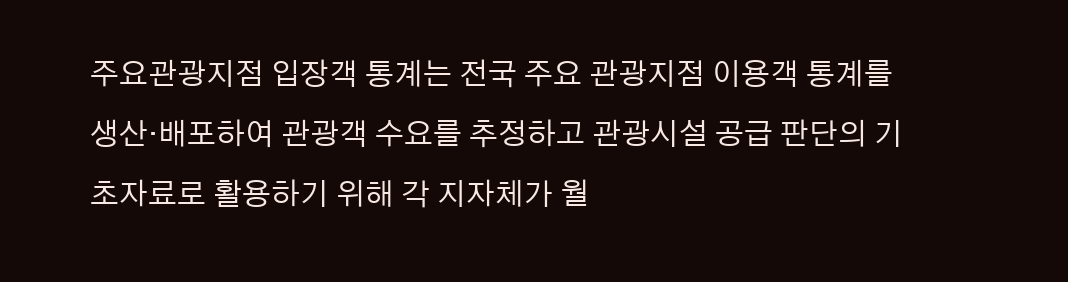주요관광지점 입장객 통계는 전국 주요 관광지점 이용객 통계를 생산·배포하여 관광객 수요를 추정하고 관광시설 공급 판단의 기초자료로 활용하기 위해 각 지자체가 월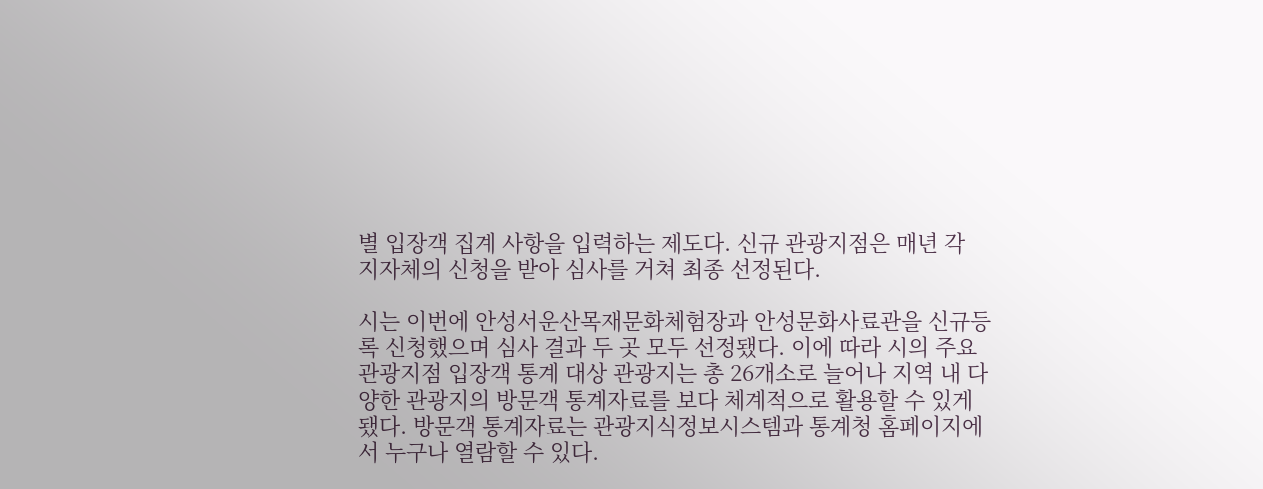별 입장객 집계 사항을 입력하는 제도다. 신규 관광지점은 매년 각 지자체의 신청을 받아 심사를 거쳐 최종 선정된다.

시는 이번에 안성서운산목재문화체험장과 안성문화사료관을 신규등록 신청했으며 심사 결과 두 곳 모두 선정됐다. 이에 따라 시의 주요관광지점 입장객 통계 대상 관광지는 총 26개소로 늘어나 지역 내 다양한 관광지의 방문객 통계자료를 보다 체계적으로 활용할 수 있게 됐다. 방문객 통계자료는 관광지식정보시스템과 통계청 홈페이지에서 누구나 열람할 수 있다.